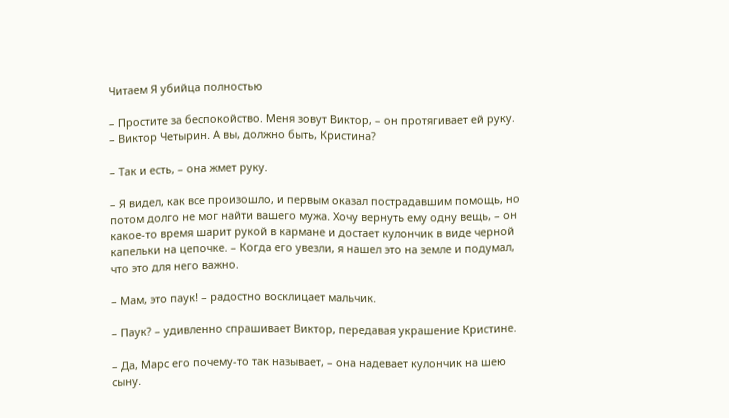Читаем Я убийца полностью

– Простите за беспокойство. Меня зовут Виктор, – он протягивает ей руку. – Виктор Четырин. А вы, должно быть, Кристина?

– Так и есть, – она жмет руку.

– Я видел, как все произошло, и первым оказал пострадавшим помощь, но потом долго не мог найти вашего мужа. Хочу вернуть ему одну вещь, – он какое-то время шарит рукой в кармане и достает кулончик в виде черной капельки на цепочке. – Когда его увезли, я нашел это на земле и подумал, что это для него важно.

– Мам, это паук! – радостно восклицает мальчик.

– Паук? – удивленно спрашивает Виктор, передавая украшение Кристине.

– Да, Марс его почему-то так называет, – она надевает кулончик на шею сыну.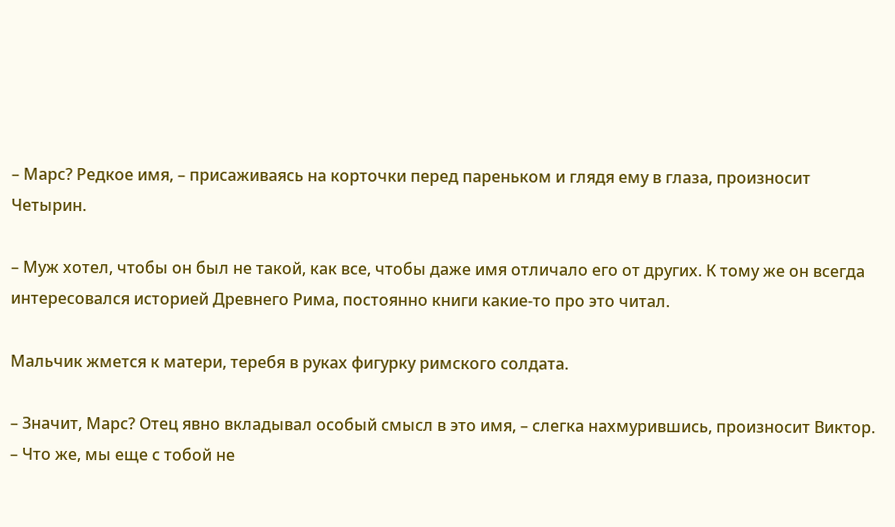– Марс? Редкое имя, – присаживаясь на корточки перед пареньком и глядя ему в глаза, произносит Четырин.

– Муж хотел, чтобы он был не такой, как все, чтобы даже имя отличало его от других. К тому же он всегда интересовался историей Древнего Рима, постоянно книги какие-то про это читал.

Мальчик жмется к матери, теребя в руках фигурку римского солдата.

– Значит, Марс? Отец явно вкладывал особый смысл в это имя, – слегка нахмурившись, произносит Виктор. – Что же, мы еще с тобой не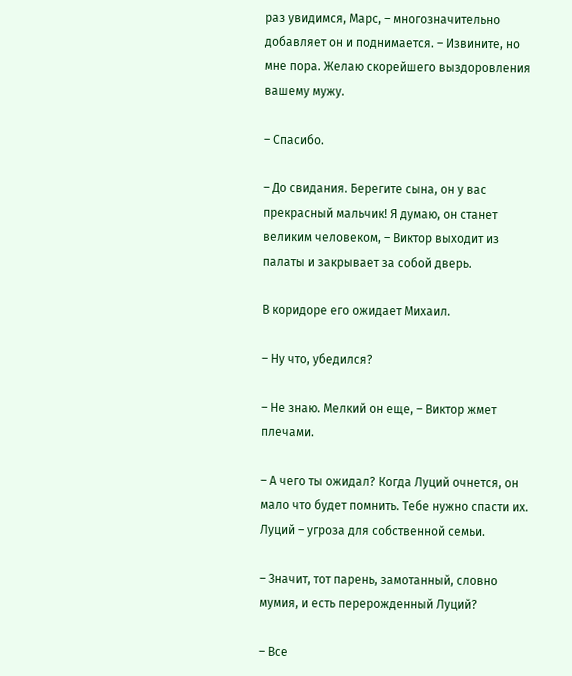раз увидимся, Марс, – многозначительно добавляет он и поднимается. – Извините, но мне пора. Желаю скорейшего выздоровления вашему мужу.

– Спасибо.

– До свидания. Берегите сына, он у вас прекрасный мальчик! Я думаю, он станет великим человеком, – Виктор выходит из палаты и закрывает за собой дверь.

В коридоре его ожидает Михаил.

– Ну что, убедился?

– Не знаю. Мелкий он еще, – Виктор жмет плечами.

– А чего ты ожидал? Когда Луций очнется, он мало что будет помнить. Тебе нужно спасти их. Луций – угроза для собственной семьи.

– Значит, тот парень, замотанный, словно мумия, и есть перерожденный Луций?

– Все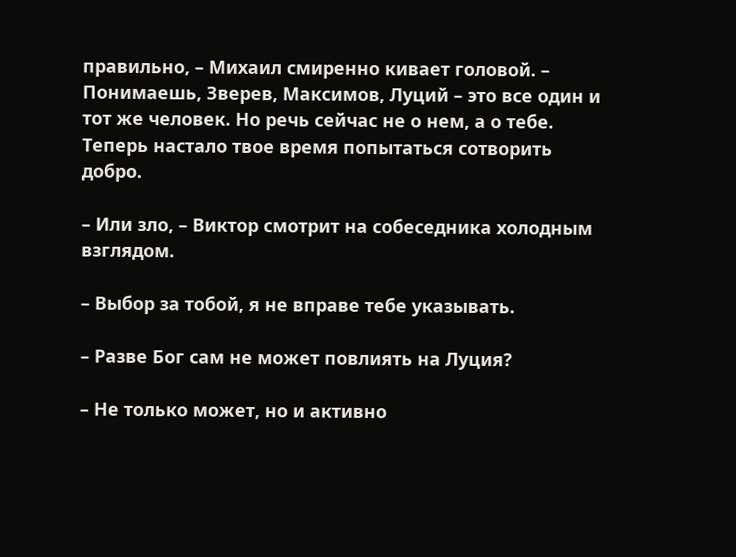правильно, – Михаил смиренно кивает головой. – Понимаешь, Зверев, Максимов, Луций – это все один и тот же человек. Но речь сейчас не о нем, а о тебе. Теперь настало твое время попытаться сотворить добро.

– Или зло, – Виктор смотрит на собеседника холодным взглядом.

– Выбор за тобой, я не вправе тебе указывать.

– Разве Бог сам не может повлиять на Луция?

– Не только может, но и активно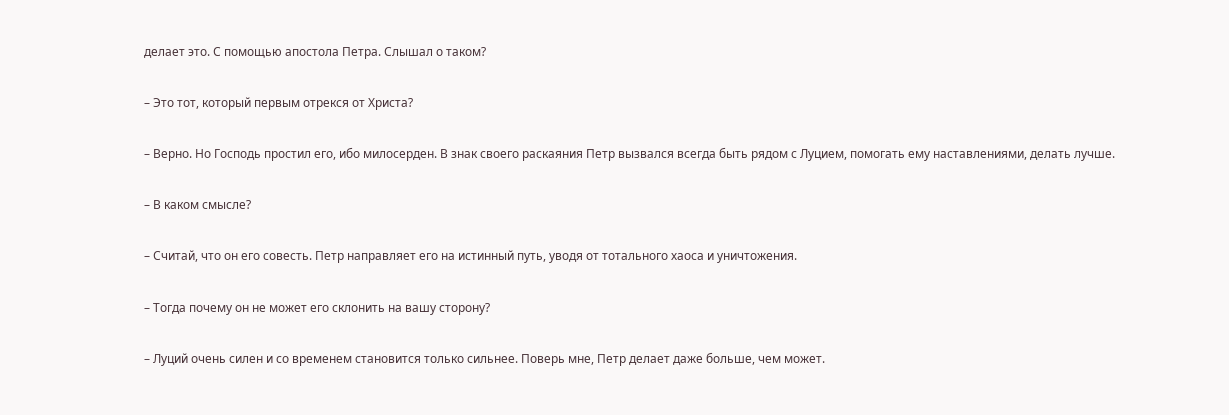делает это. С помощью апостола Петра. Слышал о таком?

– Это тот, который первым отрекся от Христа?

– Верно. Но Господь простил его, ибо милосерден. В знак своего раскаяния Петр вызвался всегда быть рядом с Луцием, помогать ему наставлениями, делать лучше.

– В каком смысле?

– Считай, что он его совесть. Петр направляет его на истинный путь, уводя от тотального хаоса и уничтожения.

– Тогда почему он не может его склонить на вашу сторону?

– Луций очень силен и со временем становится только сильнее. Поверь мне, Петр делает даже больше, чем может.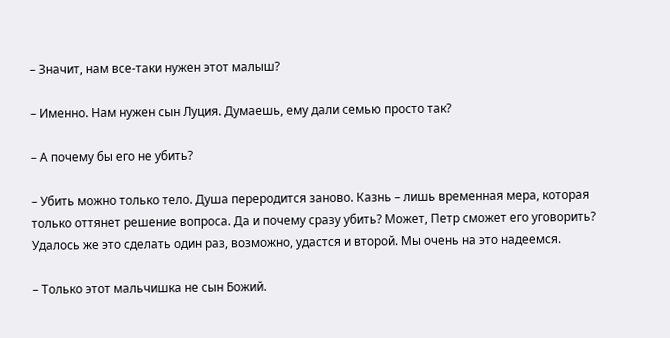– Значит, нам все-таки нужен этот малыш?

– Именно. Нам нужен сын Луция. Думаешь, ему дали семью просто так?

– А почему бы его не убить?

– Убить можно только тело. Душа переродится заново. Казнь – лишь временная мера, которая только оттянет решение вопроса. Да и почему сразу убить? Может, Петр сможет его уговорить? Удалось же это сделать один раз, возможно, удастся и второй. Мы очень на это надеемся.

– Только этот мальчишка не сын Божий.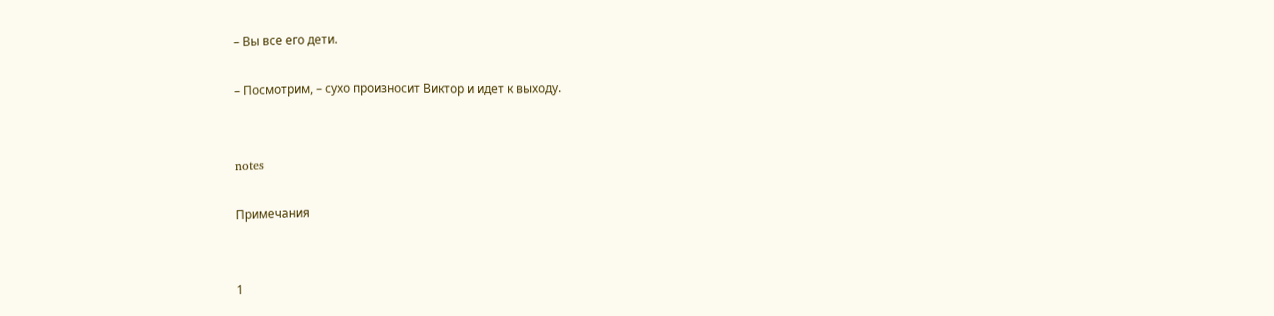– Вы все его дети.

– Посмотрим, – сухо произносит Виктор и идет к выходу.


notes

Примечания


1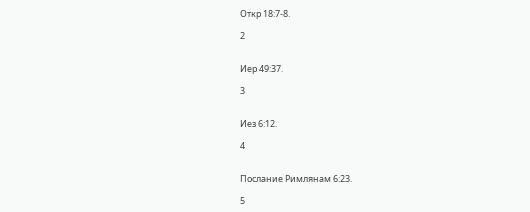Откр 18:7-8.

2


Иер 49:37.

3


Иез 6:12.

4


Послание Римлянам 6:23.

5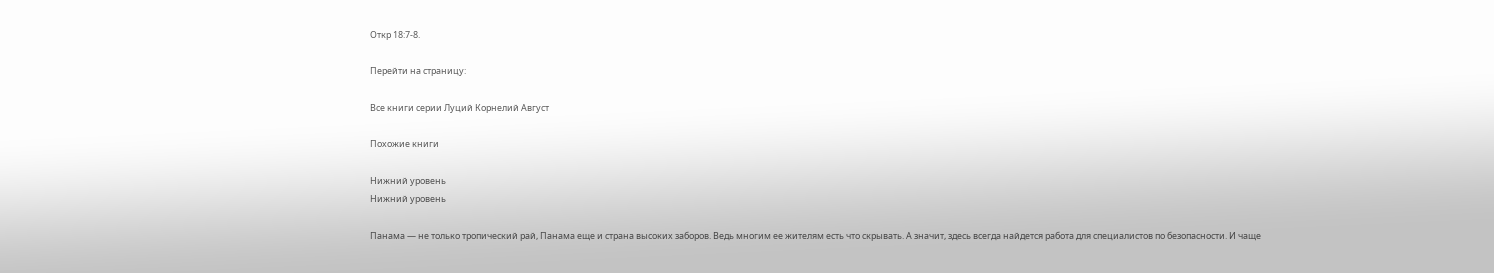Откр 18:7-8.

Перейти на страницу:

Все книги серии Луций Корнелий Август

Похожие книги

Нижний уровень
Нижний уровень

Панама — не только тропический рай, Панама еще и страна высоких заборов. Ведь многим ее жителям есть что скрывать. А значит, здесь всегда найдется работа для специалистов по безопасности. И чаще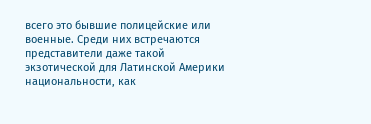всего это бывшие полицейские или военные. Среди них встречаются представители даже такой экзотической для Латинской Америки национальности, как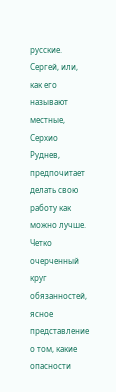русские. Сергей, или, как его называют местные, Серхио Руднев, предпочитает делать свою работу как можно лучше. Четко очерченный круг обязанностей, ясное представление о том, какие опасности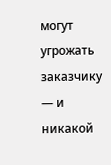могут угрожать заказчику — и никакой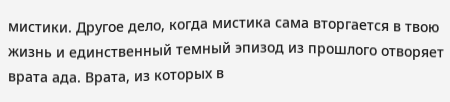мистики. Другое дело, когда мистика сама вторгается в твою жизнь и единственный темный эпизод из прошлого отворяет врата ада. Врата, из которых в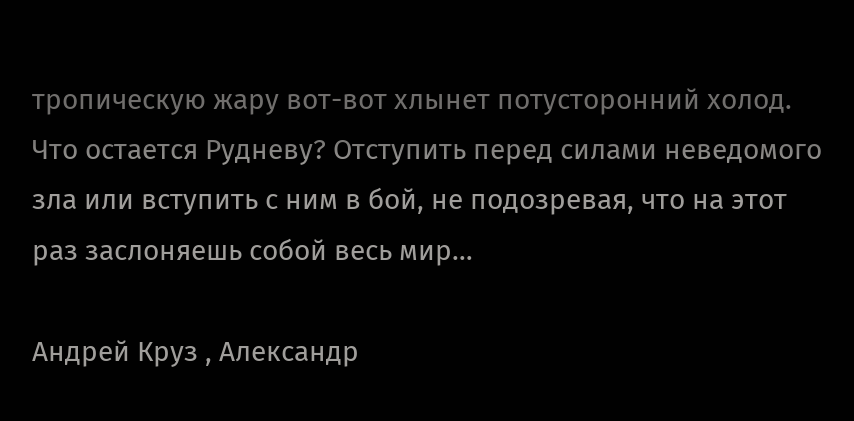тропическую жару вот-вот хлынет потусторонний холод. Что остается Рудневу? Отступить перед силами неведомого зла или вступить с ним в бой, не подозревая, что на этот раз заслоняешь собой весь мир…

Андрей Круз , Александр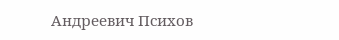Андреевич Психов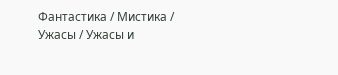Фантастика / Мистика / Ужасы / Ужасы и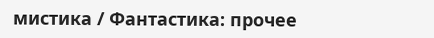мистика / Фантастика: прочее